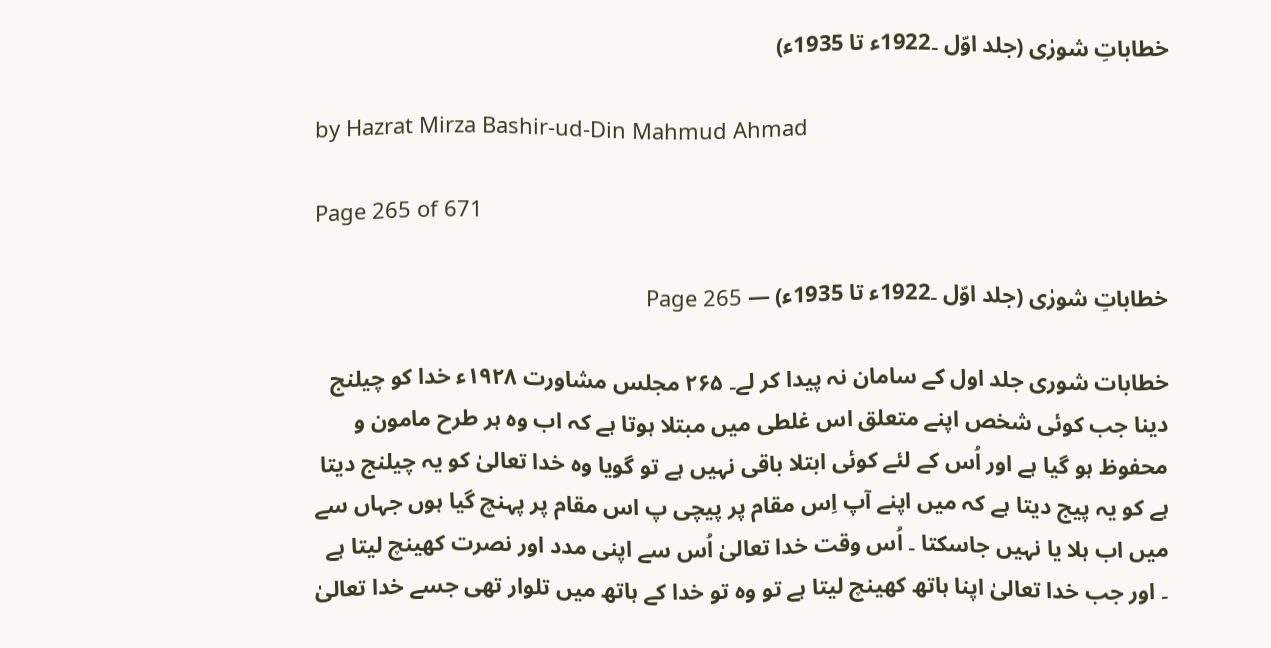خطاباتِ شورٰی (جلد اوّل ۔1922ء تا 1935ء)

by Hazrat Mirza Bashir-ud-Din Mahmud Ahmad

Page 265 of 671

خطاباتِ شورٰی (جلد اوّل ۔1922ء تا 1935ء) — Page 265

خطابات شوری جلد اول کے سامان نہ پیدا کر لے۔ ۲۶۵ مجلس مشاورت ۱۹۲۸ء خدا کو چیلنج دینا جب کوئی شخص اپنے متعلق اس غلطی میں مبتلا ہوتا ہے کہ اب وہ ہر طرح مامون و محفوظ ہو گیا ہے اور اُس کے لئے کوئی ابتلا باقی نہیں ہے تو گویا وہ خدا تعالیٰ کو یہ چیلنج دیتا ہے کو یہ پیج دیتا ہے کہ میں اپنے آپ اِس مقام پر پیچی پ اس مقام پر پہنچ گیا ہوں جہاں سے میں اب ہلا یا نہیں جاسکتا ۔ اُس وقت خدا تعالیٰ اُس سے اپنی مدد اور نصرت کھینچ لیتا ہے ۔ اور جب خدا تعالیٰ اپنا ہاتھ کھینچ لیتا ہے تو وہ تو خدا کے ہاتھ میں تلوار تھی جسے خدا تعالیٰ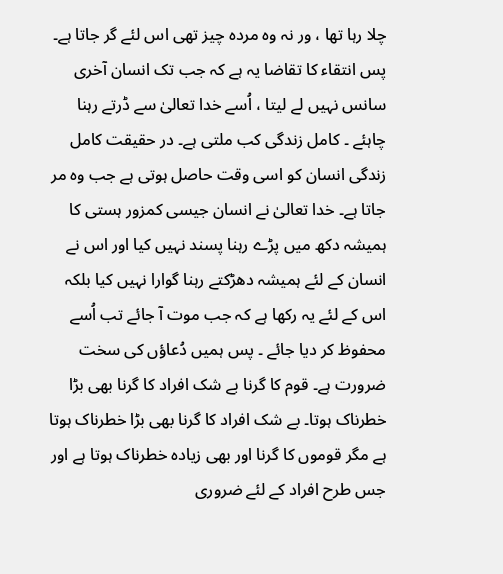چلا رہا تھا ، ور نہ وہ مردہ چیز تھی اس لئے گر جاتا ہے۔ پس انتقاء کا تقاضا یہ ہے کہ جب تک انسان آخری سانس نہیں لے لیتا ، اُسے خدا تعالیٰ سے ڈرتے رہنا چاہئے ۔ کامل زندگی کب ملتی ہے۔ در حقیقت کامل زندگی انسان کو اسی وقت حاصل ہوتی ہے جب وہ مر جاتا ہے۔ خدا تعالیٰ نے انسان جیسی کمزور ہستی کا ہمیشہ دکھ میں پڑے رہنا پسند نہیں کیا اور اس نے انسان کے لئے ہمیشہ دھڑکتے رہنا گوارا نہیں کیا بلکہ اس کے لئے یہ رکھا ہے کہ جب موت آ جائے تب اُسے محفوظ کر دیا جائے ۔ پس ہمیں دُعاؤں کی سخت ضرورت ہے۔ قوم کا گرنا بے شک افراد کا گرنا بھی بڑا خطرناک ہوتا۔ بے شک افراد کا گرنا بھی بڑا خطرناک ہوتا ہے مگر قوموں کا گرنا اور بھی زیادہ خطرناک ہوتا ہے اور جس طرح افراد کے لئے ضروری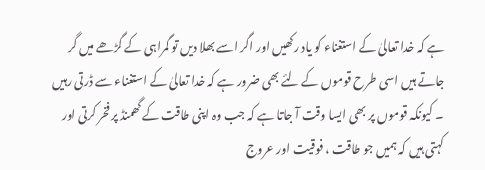ہے کہ خدا تعالیٰ کے استغناء کو یاد رکھیں اور اگر اسے بھلا دیں تو گمراہی کے گڑھے میں گر جاتے ہیں اسی طرح قوموں کے لئے بھی ضرور ہے کہ خدا تعالیٰ کے استغناء سے ڈرتی رہیں ۔ کیونکہ قوموں پر بھی ایسا وقت آ جاتا ہے کہ جب وہ اپنی طاقت کے گھمنڈ پر فخر کرتی اور کہتی ہیں کہ ہمیں جو طاقت ، فوقیت اور عروج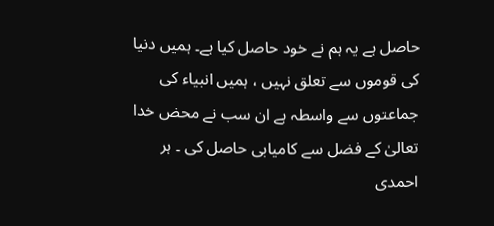حاصل ہے یہ ہم نے خود حاصل کیا ہے۔ ہمیں دنیا کی قوموں سے تعلق نہیں ، ہمیں انبیاء کی جماعتوں سے واسطہ ہے ان سب نے محض خدا تعالیٰ کے فضل سے کامیابی حاصل کی ۔ ہر احمدی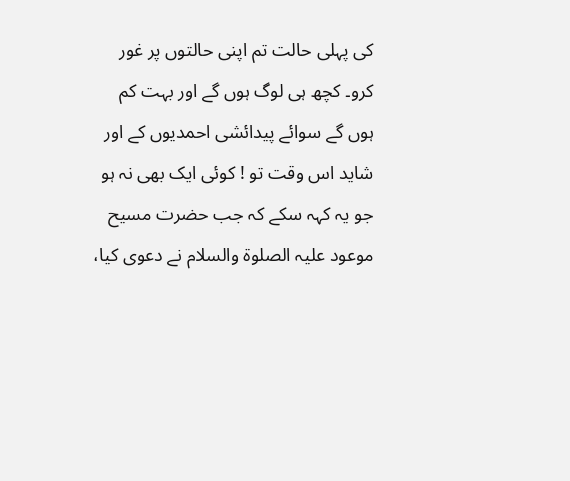کی پہلی حالت تم اپنی حالتوں پر غور کرو۔ کچھ ہی لوگ ہوں گے اور بہت کم ہوں گے سوائے پیدائشی احمدیوں کے اور شاید اس وقت تو ! کوئی ایک بھی نہ ہو جو یہ کہہ سکے کہ جب حضرت مسیح موعود علیہ الصلوۃ والسلام نے دعوی کیا،